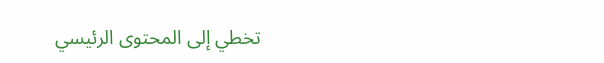تخطي إلى المحتوى الرئيسي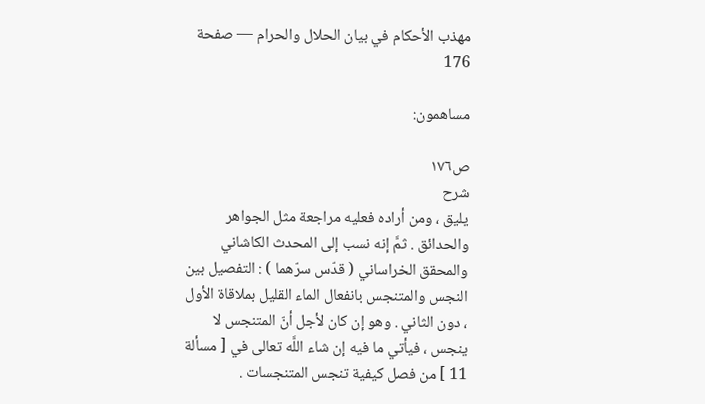مهذب الأحكام في بيان الحلال والحرام — صفحة 176

مساهمون:

ص١٧٦
شرح
يليق ، ومن أراده فعليه مراجعة مثل الجواهر والحدائق . ثمَّ إنه نسب إلى المحدث الكاشاني والمحقق الخراساني ( قدّس سرّهما ) : التفصيل بين النجس والمتنجس بانفعال الماء القليل بملاقاة الأول ، دون الثاني . وهو إن كان لأجل أنّ المتنجس لا ينجس ، فيأتي ما فيه إن شاء اللَّه تعالى في [ مسألة 11 ] من فصل كيفية تنجس المتنجسات .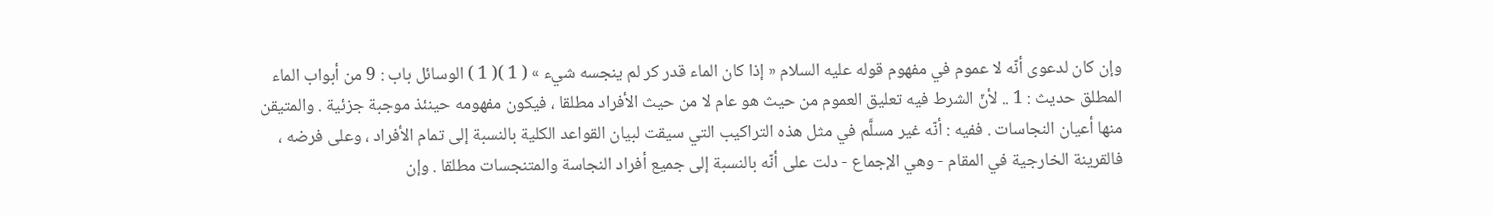وإن كان لدعوى أنّه لا عموم في مفهوم قوله عليه السلام « إذا كان الماء قدر كر لم ينجسه شيء » ( 1 )( 1 ) الوسائل باب : 9 من أبواب الماء المطلق حديث : 1 .. لأنّ الشرط فيه تعليق العموم من حيث هو عام لا من حيث الأفراد مطلقا ، فيكون مفهومه حينئذ موجبة جزئية . والمتيقن منها أعيان النجاسات . ففيه : أنّه غير مسلَّم في مثل هذه التراكيب التي سيقت لبيان القواعد الكلية بالنسبة إلى تمام الأفراد ، وعلى فرضه ، فالقرينة الخارجية في المقام - وهي الإجماع - دلت على أنّه بالنسبة إلى جميع أفراد النجاسة والمتنجسات مطلقا . وإن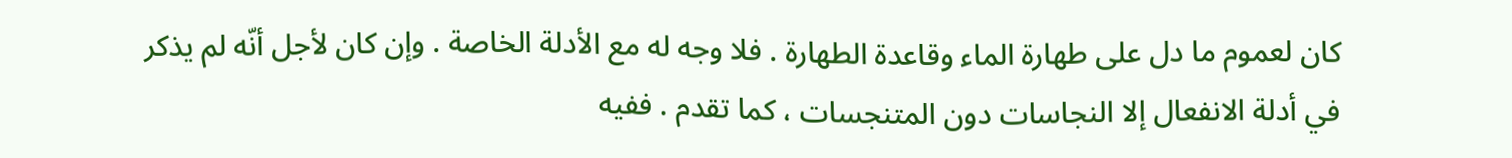كان لعموم ما دل على طهارة الماء وقاعدة الطهارة . فلا وجه له مع الأدلة الخاصة . وإن كان لأجل أنّه لم يذكر في أدلة الانفعال إلا النجاسات دون المتنجسات ، كما تقدم . ففيه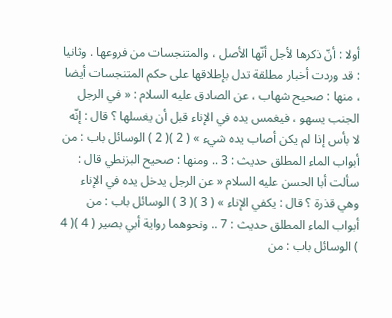أولا : أنّ ذكرها لأجل أنّها الأصل ، والمتنجسات من فروعها . وثانيا : قد وردت أخبار مطلقة تدل بإطلاقها على حكم المتنجسات أيضا ، منها : صحيح شهاب ، عن الصادق عليه السلام : « في الرجل الجنب يسهو ، فيغمس يده في الإناء قبل أن يغسلها ؟ قال : إنّه لا بأس إذا لم يكن أصاب يده شيء » ( 2 )( 2 ) الوسائل باب : من أبواب الماء المطلق حديث : 3 .. ومنها : صحيح البزنطي قال : سألت أبا الحسن عليه السلام « عن الرجل يدخل يده في الإناء وهي قذرة ؟ قال : يكفي الإناء » ( 3 )( 3 ) الوسائل باب : من أبواب الماء المطلق حديث : 7 .. ونحوهما رواية أبي بصير ( 4 )( 4 ) الوسائل باب : من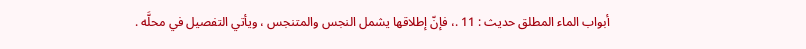أبواب الماء المطلق حديث : 11 .، فإنّ إطلاقها يشمل النجس والمتنجس ، ويأتي التفصيل في محلَّه .